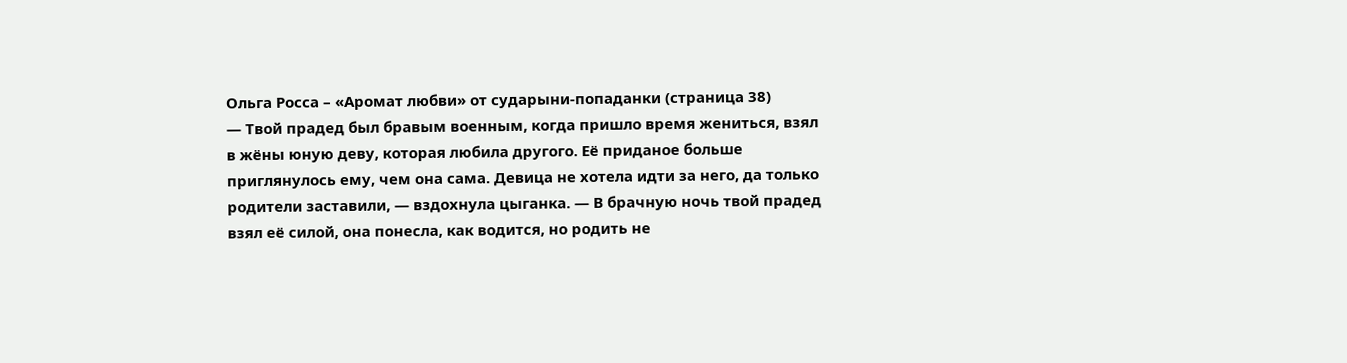Ольга Росса – «Аромат любви» от сударыни-попаданки (страница 38)
— Твой прадед был бравым военным, когда пришло время жениться, взял в жёны юную деву, которая любила другого. Её приданое больше приглянулось ему, чем она сама. Девица не хотела идти за него, да только родители заставили, — вздохнула цыганка. — В брачную ночь твой прадед взял её силой, она понесла, как водится, но родить не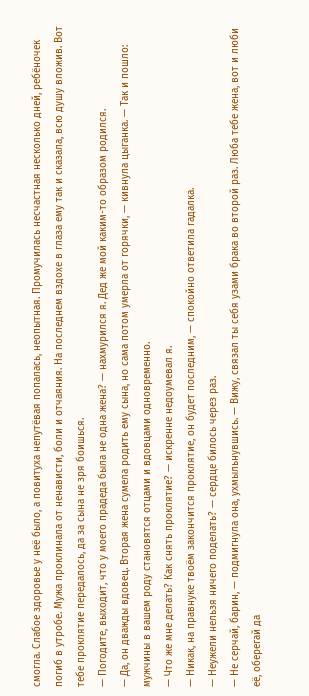смогла. Слабое здоровье у неё было, а повитуха непутёвая попалась, неопытная. Промучилась несчастная несколько дней, ребёночек погиб в утробе. Мужа проклинала от ненависти, боли и отчаяния. На последнем вздохе в глаза ему так и сказала, всю душу вложив. Вот тебе проклятие передалось, да за сына не зря боишься.
— Погодите, выходит, что у моего прадеда была не одна жена? — нахмурился я. Дед же мой каким-то образом родился.
— Да, он дважды вдовец. Вторая жена сумела родить ему сына, но сама потом умерла от горячки, — кивнула цыганка. — Так и пошло: мужчины в вашем роду становятся отцами и вдовцами одновременно.
— Что же мне делать? Как снять проклятие? — искренне недоумевал я.
— Никак, на правнуке твоём закончится проклятие, он будет последним, — спокойно ответила гадалка.
— Неужели нельзя ничего поделать? — сердце билось через раз.
— Не серчай, барин, — подмигнула она, ухмыльнувшись. — Вижу, связал ты себя узами брака во второй раз. Люба тебе жена, вот и люби её, оберегай да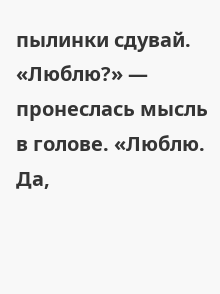пылинки сдувай.
«Люблю?» — пронеслась мысль в голове. «Люблю. Да,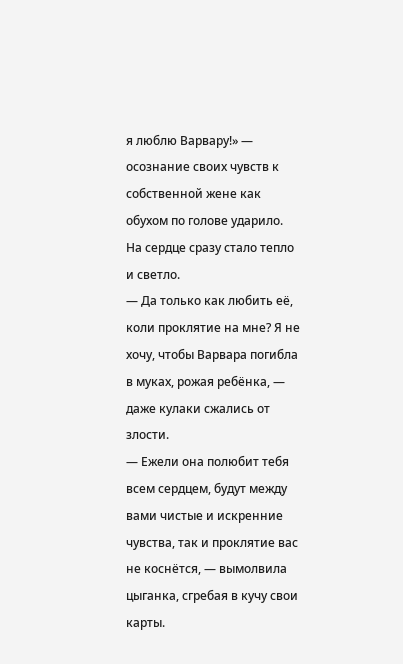я люблю Варвару!» — осознание своих чувств к собственной жене как обухом по голове ударило. На сердце сразу стало тепло и светло.
— Да только как любить её, коли проклятие на мне? Я не хочу, чтобы Варвара погибла в муках, рожая ребёнка, — даже кулаки сжались от злости.
— Ежели она полюбит тебя всем сердцем, будут между вами чистые и искренние чувства, так и проклятие вас не коснётся, — вымолвила цыганка, сгребая в кучу свои карты.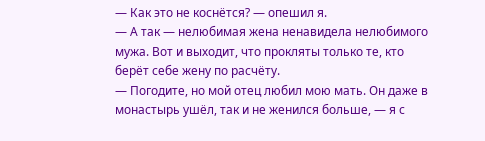— Как это не коснётся? — опешил я.
— А так — нелюбимая жена ненавидела нелюбимого мужа. Вот и выходит, что прокляты только те, кто берёт себе жену по расчёту.
— Погодите, но мой отец любил мою мать. Он даже в монастырь ушёл, так и не женился больше, — я с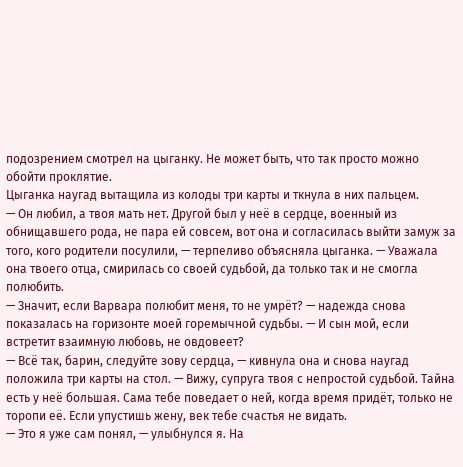подозрением смотрел на цыганку. Не может быть, что так просто можно обойти проклятие.
Цыганка наугад вытащила из колоды три карты и ткнула в них пальцем.
— Он любил, а твоя мать нет. Другой был у неё в сердце, военный из обнищавшего рода, не пара ей совсем, вот она и согласилась выйти замуж за того, кого родители посулили, — терпеливо объясняла цыганка. — Уважала она твоего отца, смирилась со своей судьбой, да только так и не смогла полюбить.
— Значит, если Варвара полюбит меня, то не умрёт? — надежда снова показалась на горизонте моей горемычной судьбы. — И сын мой, если встретит взаимную любовь, не овдовеет?
— Всё так, барин, следуйте зову сердца, — кивнула она и снова наугад положила три карты на стол. — Вижу, супруга твоя с непростой судьбой. Тайна есть у неё большая. Сама тебе поведает о ней, когда время придёт, только не торопи её. Если упустишь жену, век тебе счастья не видать.
— Это я уже сам понял, — улыбнулся я. На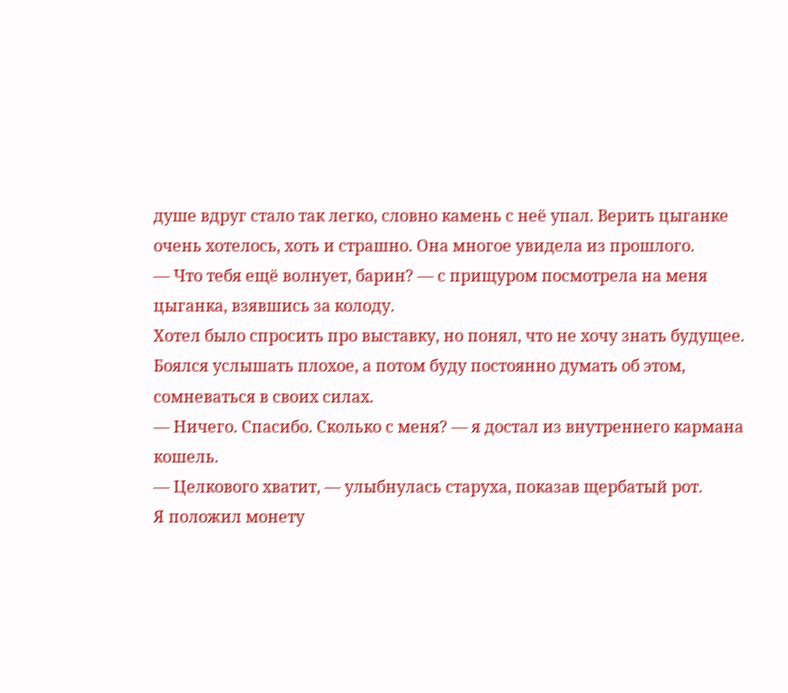душе вдруг стало так легко, словно камень с неё упал. Верить цыганке очень хотелось, хоть и страшно. Она многое увидела из прошлого.
— Что тебя ещё волнует, барин? — с прищуром посмотрела на меня цыганка, взявшись за колоду.
Хотел было спросить про выставку, но понял, что не хочу знать будущее. Боялся услышать плохое, а потом буду постоянно думать об этом, сомневаться в своих силах.
— Ничего. Спасибо. Сколько с меня? — я достал из внутреннего кармана кошель.
— Целкового хватит, — улыбнулась старуха, показав щербатый рот.
Я положил монету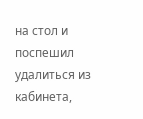на стол и поспешил удалиться из кабинета,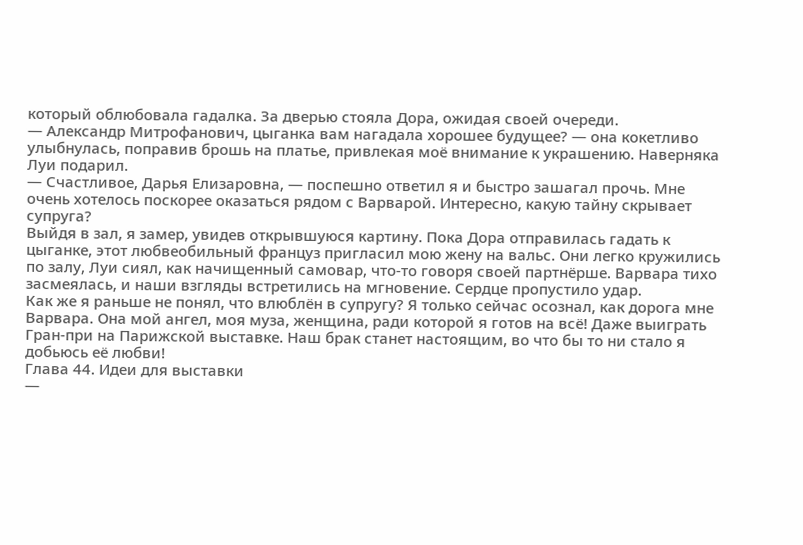который облюбовала гадалка. За дверью стояла Дора, ожидая своей очереди.
— Александр Митрофанович, цыганка вам нагадала хорошее будущее? — она кокетливо улыбнулась, поправив брошь на платье, привлекая моё внимание к украшению. Наверняка Луи подарил.
— Счастливое, Дарья Елизаровна, — поспешно ответил я и быстро зашагал прочь. Мне очень хотелось поскорее оказаться рядом с Варварой. Интересно, какую тайну скрывает супруга?
Выйдя в зал, я замер, увидев открывшуюся картину. Пока Дора отправилась гадать к цыганке, этот любвеобильный француз пригласил мою жену на вальс. Они легко кружились по залу, Луи сиял, как начищенный самовар, что-то говоря своей партнёрше. Варвара тихо засмеялась, и наши взгляды встретились на мгновение. Сердце пропустило удар.
Как же я раньше не понял, что влюблён в супругу? Я только сейчас осознал, как дорога мне Варвара. Она мой ангел, моя муза, женщина, ради которой я готов на всё! Даже выиграть Гран-при на Парижской выставке. Наш брак станет настоящим, во что бы то ни стало я добьюсь её любви!
Глава 44. Идеи для выставки
—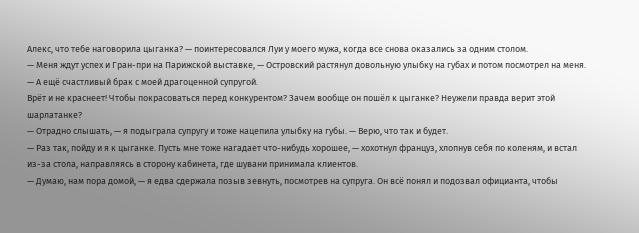Алекс, что тебе наговорила цыганка? — поинтересовался Луи у моего мужа, когда все снова оказались за одним столом.
— Меня ждут успех и Гран-при на Парижской выставке, — Островский растянул довольную улыбку на губах и потом посмотрел на меня. — А ещё счастливый брак с моей драгоценной супругой.
Врёт и не краснеет! Чтобы покрасоваться перед конкурентом? Зачем вообще он пошёл к цыганке? Неужели правда верит этой шарлатанке?
— Отрадно слышать, — я подыграла супругу и тоже нацепила улыбку на губы. — Верю, что так и будет.
— Раз так, пойду и я к цыганке. Пусть мне тоже нагадает что-нибудь хорошее, — хохотнул француз, хлопнув себя по коленям, и встал из-за стола, направляясь в сторону кабинета, где шувани принимала клиентов.
— Думаю, нам пора домой, — я едва сдержала позыв зевнуть, посмотрев на супруга. Он всё понял и подозвал официанта, чтобы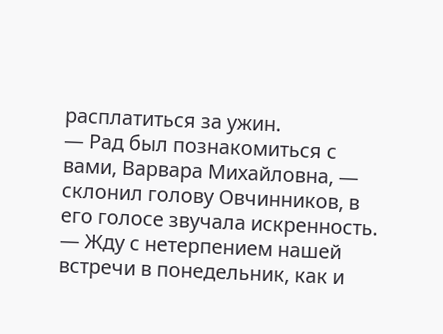расплатиться за ужин.
— Рад был познакомиться с вами, Варвара Михайловна, — склонил голову Овчинников, в его голосе звучала искренность. — Жду с нетерпением нашей встречи в понедельник, как и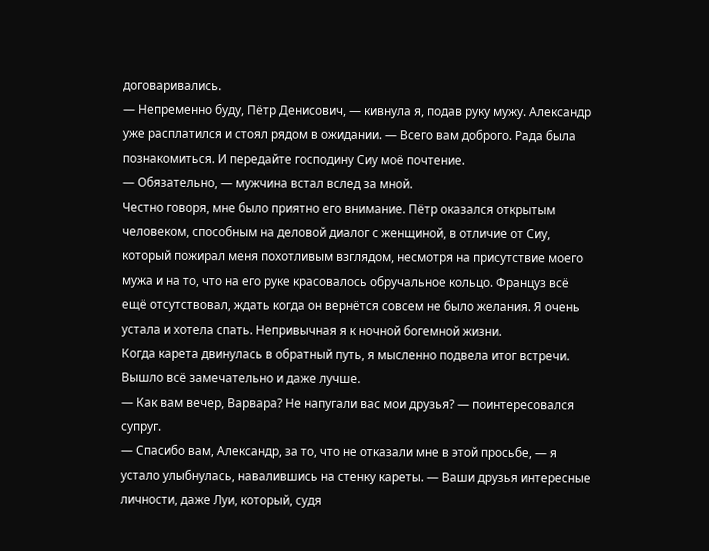договаривались.
— Непременно буду, Пётр Денисович, — кивнула я, подав руку мужу. Александр уже расплатился и стоял рядом в ожидании. — Всего вам доброго. Рада была познакомиться. И передайте господину Сиу моё почтение.
— Обязательно, — мужчина встал вслед за мной.
Честно говоря, мне было приятно его внимание. Пётр оказался открытым человеком, способным на деловой диалог с женщиной, в отличие от Сиу, который пожирал меня похотливым взглядом, несмотря на присутствие моего мужа и на то, что на его руке красовалось обручальное кольцо. Француз всё ещё отсутствовал, ждать когда он вернётся совсем не было желания. Я очень устала и хотела спать. Непривычная я к ночной богемной жизни.
Когда карета двинулась в обратный путь, я мысленно подвела итог встречи. Вышло всё замечательно и даже лучше.
— Как вам вечер, Варвара? Не напугали вас мои друзья? — поинтересовался супруг.
— Спасибо вам, Александр, за то, что не отказали мне в этой просьбе, — я устало улыбнулась, навалившись на стенку кареты. — Ваши друзья интересные личности, даже Луи, который, судя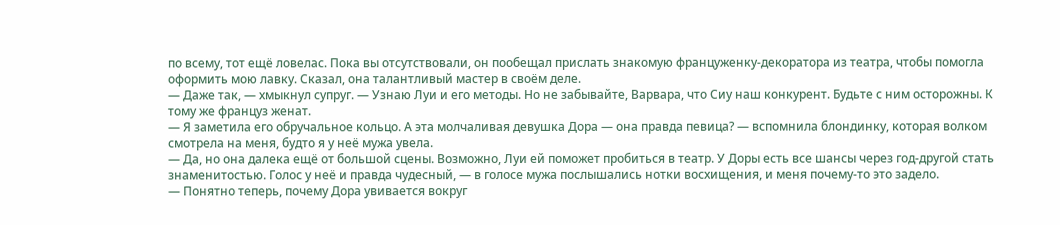по всему, тот ещё ловелас. Пока вы отсутствовали, он пообещал прислать знакомую француженку-декоратора из театра, чтобы помогла оформить мою лавку. Сказал, она талантливый мастер в своём деле.
— Даже так, — хмыкнул супруг. — Узнаю Луи и его методы. Но не забывайте, Варвара, что Сиу наш конкурент. Будьте с ним осторожны. К тому же француз женат.
— Я заметила его обручальное кольцо. А эта молчаливая девушка Дора — она правда певица? — вспомнила блондинку, которая волком смотрела на меня, будто я у неё мужа увела.
— Да, но она далека ещё от большой сцены. Возможно, Луи ей поможет пробиться в театр. У Доры есть все шансы через год-другой стать знаменитостью. Голос у неё и правда чудесный, — в голосе мужа послышались нотки восхищения, и меня почему-то это задело.
— Понятно теперь, почему Дора увивается вокруг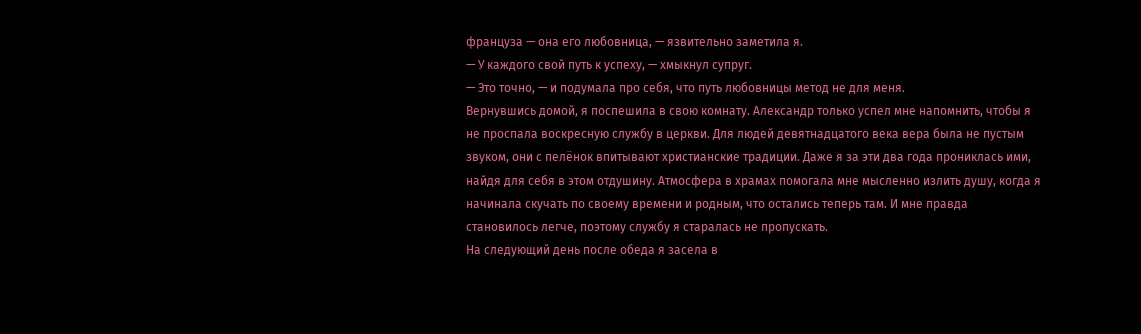француза — она его любовница, — язвительно заметила я.
— У каждого свой путь к успеху, — хмыкнул супруг.
— Это точно, — и подумала про себя, что путь любовницы метод не для меня.
Вернувшись домой, я поспешила в свою комнату. Александр только успел мне напомнить, чтобы я не проспала воскресную службу в церкви. Для людей девятнадцатого века вера была не пустым звуком, они с пелёнок впитывают христианские традиции. Даже я за эти два года прониклась ими, найдя для себя в этом отдушину. Атмосфера в храмах помогала мне мысленно излить душу, когда я начинала скучать по своему времени и родным, что остались теперь там. И мне правда становилось легче, поэтому службу я старалась не пропускать.
На следующий день после обеда я засела в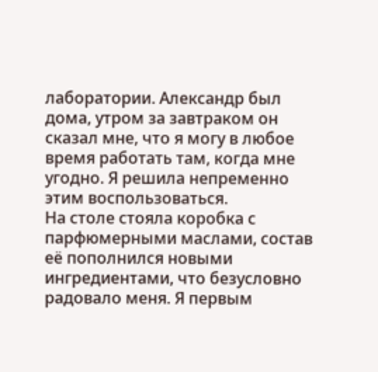лаборатории. Александр был дома, утром за завтраком он сказал мне, что я могу в любое время работать там, когда мне угодно. Я решила непременно этим воспользоваться.
На столе стояла коробка с парфюмерными маслами, состав её пополнился новыми ингредиентами, что безусловно радовало меня. Я первым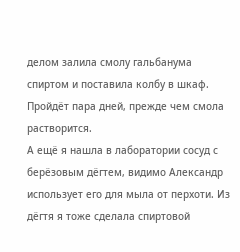делом залила смолу гальбанума спиртом и поставила колбу в шкаф. Пройдёт пара дней, прежде чем смола растворится.
А ещё я нашла в лаборатории сосуд с берёзовым дёгтем, видимо Александр использует его для мыла от перхоти. Из дёгтя я тоже сделала спиртовой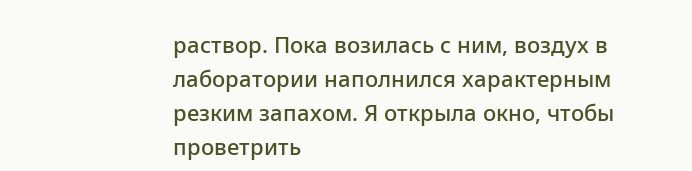раствор. Пока возилась с ним, воздух в лаборатории наполнился характерным резким запахом. Я открыла окно, чтобы проветрить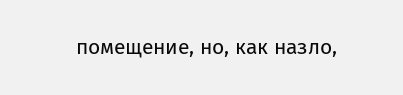помещение, но, как назло,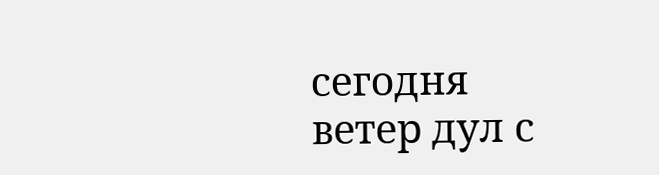сегодня ветер дул с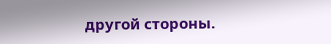другой стороны.